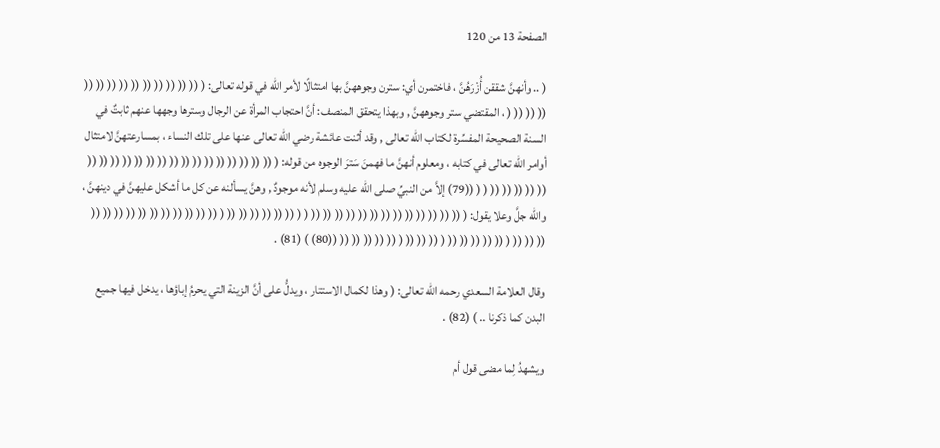الصفحة 13 من 120

( .. وأنهنَّ شققن أُزْرَهُنَّ ، فاختمرن أي: سترن وجوههنَّ بها امتثالًا لأمر الله في قوله تعالى: ( (( (( (( (( (( (( (( (( (( (( (( (( (( ( ، المقتضي ستر وجوههنَّ , وبهذا يتحقق المنصف: أنَّ احتجاب المرأة عن الرجال وسترها وجهها عنهم ثابتٌ في السنة الصحيحة المفسِّرة لكتاب الله تعالى , وقد أثنت عائشة رضي الله تعالى عنها على تلك النساء ، بمسارعتهنَّ لامتثال أوامر الله تعالى في كتابه ، ومعلوم أنهنَّ ما فهمنَ سَترَ الوجوه من قوله: ( (( (( (( (( (( (( (( (( (( (( (( (( (( (( (( (( (( (( (( (( (( ( ( ((79) إلاَّ من النبيِّ صلى الله عليه وسلم لأنه موجودٌ , وهنَّ يسألنه عن كل ما أشكل عليهنَّ في دينهنَّ ، والله جلَّ وعلا يقول: ( (( (( (( (( (( (( (( (( (( (( (( (( (( ( ( (( (( (( (( (( (( ( (( (( (( (( (( (( (( (( (( (( (( (( (( (( ( (( (( (( (( (( ( (( (( (( ( (( (( (( (( (( ((80) ) (81) .

وقال العلامة السعدي رحمه الله تعالى: ( وهذا لكمال الاستتار ، ويدلُّ على أنَّ الزينة التي يحرمُ إباؤها ، يدخل فيها جميع البدن كما ذكرنا .. ) (82) .

ويشهدُ لِما مضى قول أم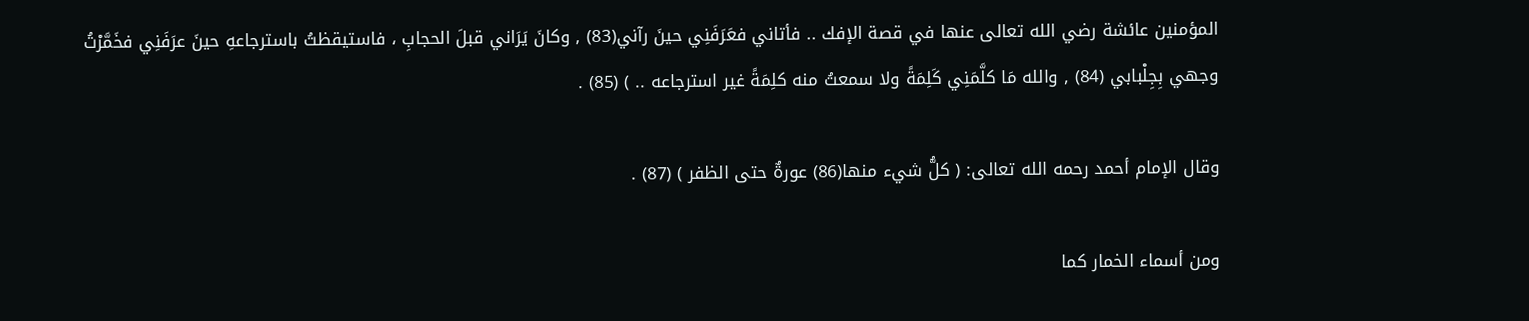المؤمنين عائشة رضي الله تعالى عنها في قصة الإفك .. فأتاني فعَرَفَنِي حينَ رآني(83) , وكانَ يَرَاني قبلَ الحجابِ ، فاستيقظتُ باسترجاعهِ حينَ عرَفَنِي فخَمَّرْتُ وجهي بِجِلْبابي (84) , والله مَا كلَّمَنِي كَلِمَةً ولا سمعتُ منه كلِمَةً غير استرجاعه .. ) (85) .

وقال الإمام أحمد رحمه الله تعالى: ( كلُّ شيء منها(86) عورةٌ حتى الظفر ) (87) .

ومن أسماء الخمار كما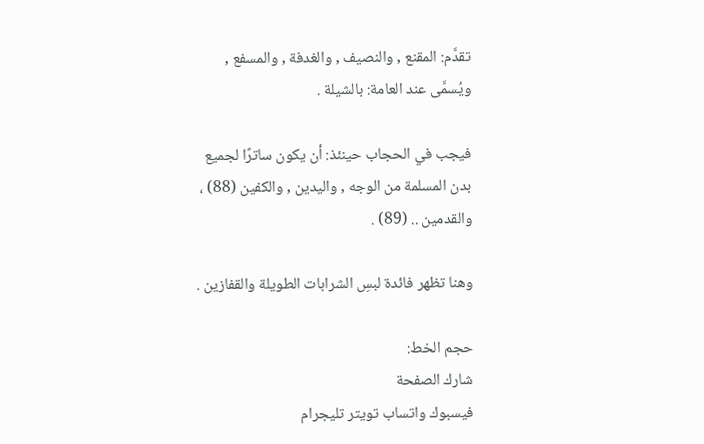تقدَّم: المقنع , والنصيف , والغدفة , والمسفع , ويُسمَّى عند العامة: بالشيلة .

فيجب في الحجاب حينئذ: أن يكون ساترًا لجميع بدن المسلمة من الوجه , واليدين , والكفين (88) ، والقدمين .. (89) .

وهنا تظهر فائدة لبسِ الشرابات الطويلة والقفازين .

حجم الخط:
شارك الصفحة
فيسبوك واتساب تويتر تليجرام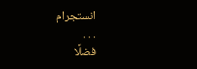انستجرام
. . .
فضلًا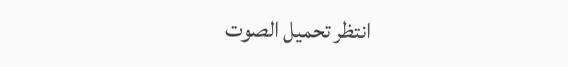انتظر تحميل الصوت